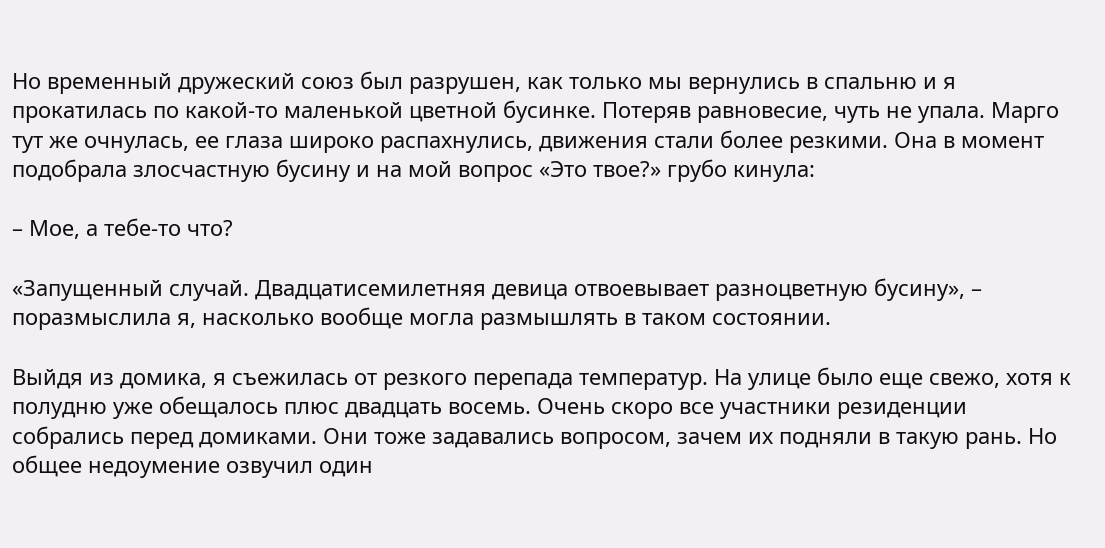Но временный дружеский союз был разрушен, как только мы вернулись в спальню и я прокатилась по какой-то маленькой цветной бусинке. Потеряв равновесие, чуть не упала. Марго тут же очнулась, ее глаза широко распахнулись, движения стали более резкими. Она в момент подобрала злосчастную бусину и на мой вопрос «Это твое?» грубо кинула:

– Мое, а тебе-то что?

«Запущенный случай. Двадцатисемилетняя девица отвоевывает разноцветную бусину», – поразмыслила я, насколько вообще могла размышлять в таком состоянии.

Выйдя из домика, я съежилась от резкого перепада температур. На улице было еще свежо, хотя к полудню уже обещалось плюс двадцать восемь. Очень скоро все участники резиденции собрались перед домиками. Они тоже задавались вопросом, зачем их подняли в такую рань. Но общее недоумение озвучил один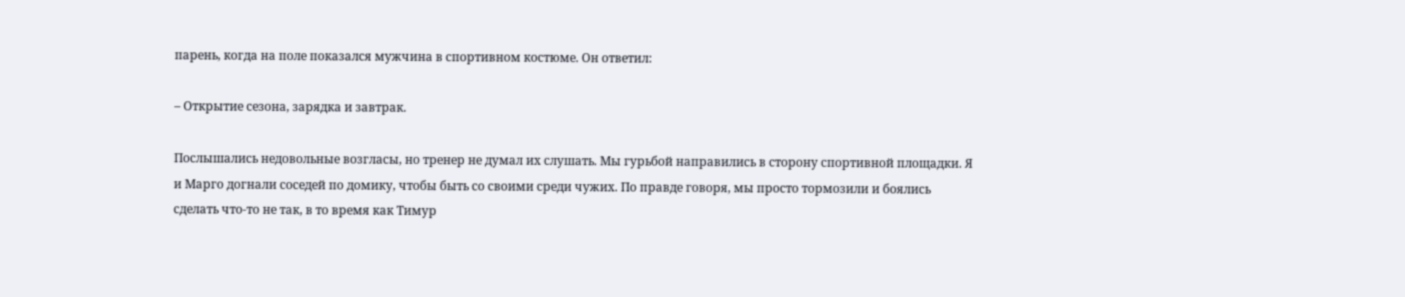парень, когда на поле показался мужчина в спортивном костюме. Он ответил:

– Открытие сезона, зарядка и завтрак.

Послышались недовольные возгласы, но тренер не думал их слушать. Мы гурьбой направились в сторону спортивной площадки. Я и Марго догнали соседей по домику, чтобы быть со своими среди чужих. По правде говоря, мы просто тормозили и боялись сделать что-то не так, в то время как Тимур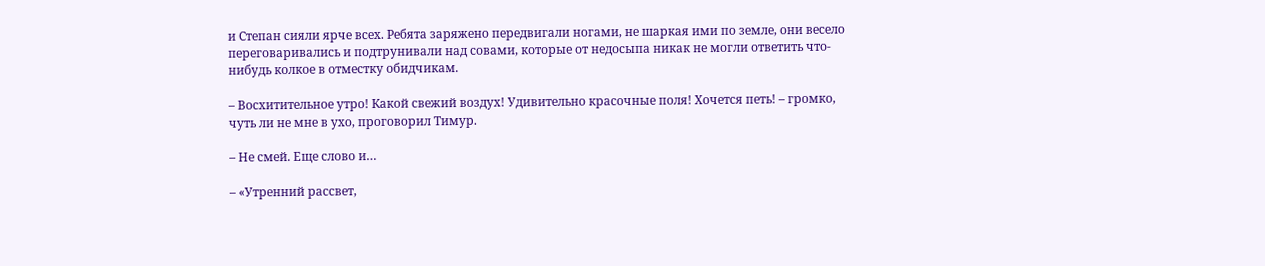и Степан сияли ярче всех. Ребята заряжено передвигали ногами, не шаркая ими по земле, они весело переговаривались и подтрунивали над совами, которые от недосыпа никак не могли ответить что-нибудь колкое в отместку обидчикам.

– Восхитительное утро! Какой свежий воздух! Удивительно красочные поля! Хочется петь! – громко, чуть ли не мне в ухо, проговорил Тимур.

– Не смей. Еще слово и…

– «Утренний рассвет,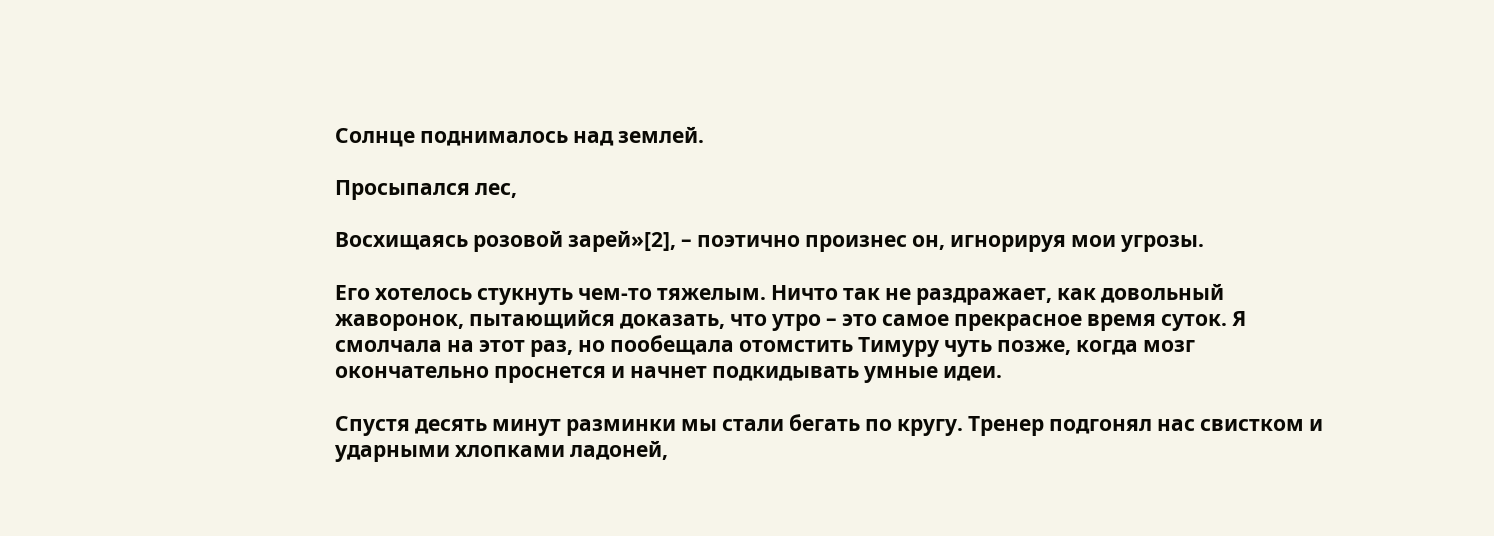Солнце поднималось над землей.

Просыпался лес,

Восхищаясь розовой зарей»[2], – поэтично произнес он, игнорируя мои угрозы.

Его хотелось стукнуть чем-то тяжелым. Ничто так не раздражает, как довольный жаворонок, пытающийся доказать, что утро – это самое прекрасное время суток. Я смолчала на этот раз, но пообещала отомстить Тимуру чуть позже, когда мозг окончательно проснется и начнет подкидывать умные идеи.

Спустя десять минут разминки мы стали бегать по кругу. Тренер подгонял нас свистком и ударными хлопками ладоней,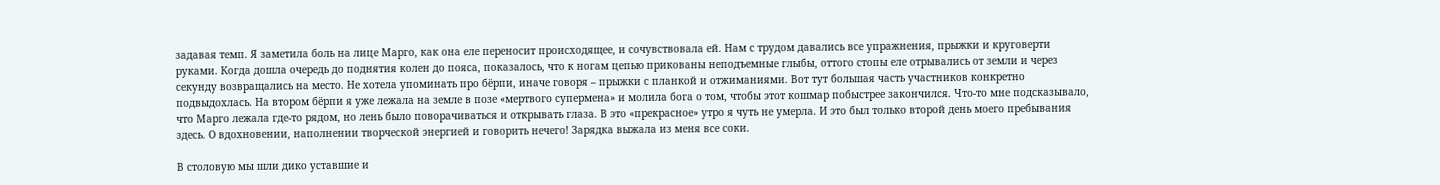задавая темп. Я заметила боль на лице Марго, как она еле переносит происходящее, и сочувствовала ей. Нам с трудом давались все упражнения, прыжки и круговерти руками. Когда дошла очередь до поднятия колен до пояса, показалось, что к ногам цепью прикованы неподъемные глыбы, оттого стопы еле отрывались от земли и через секунду возвращались на место. Не хотела упоминать про бёрпи, иначе говоря – прыжки с планкой и отжиманиями. Вот тут большая часть участников конкретно подвыдохлась. На втором бёрпи я уже лежала на земле в позе «мертвого супермена» и молила бога о том, чтобы этот кошмар побыстрее закончился. Что-то мне подсказывало, что Марго лежала где-то рядом, но лень было поворачиваться и открывать глаза. В это «прекрасное» утро я чуть не умерла. И это был только второй день моего пребывания здесь. О вдохновении, наполнении творческой энергией и говорить нечего! Зарядка выжала из меня все соки.

В столовую мы шли дико уставшие и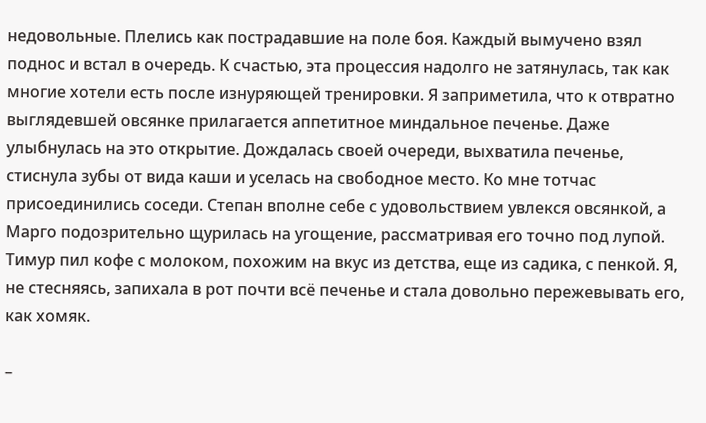недовольные. Плелись как пострадавшие на поле боя. Каждый вымучено взял поднос и встал в очередь. К счастью, эта процессия надолго не затянулась, так как многие хотели есть после изнуряющей тренировки. Я заприметила, что к отвратно выглядевшей овсянке прилагается аппетитное миндальное печенье. Даже улыбнулась на это открытие. Дождалась своей очереди, выхватила печенье, стиснула зубы от вида каши и уселась на свободное место. Ко мне тотчас присоединились соседи. Степан вполне себе с удовольствием увлекся овсянкой, а Марго подозрительно щурилась на угощение, рассматривая его точно под лупой. Тимур пил кофе с молоком, похожим на вкус из детства, еще из садика, с пенкой. Я, не стесняясь, запихала в рот почти всё печенье и стала довольно пережевывать его, как хомяк.

–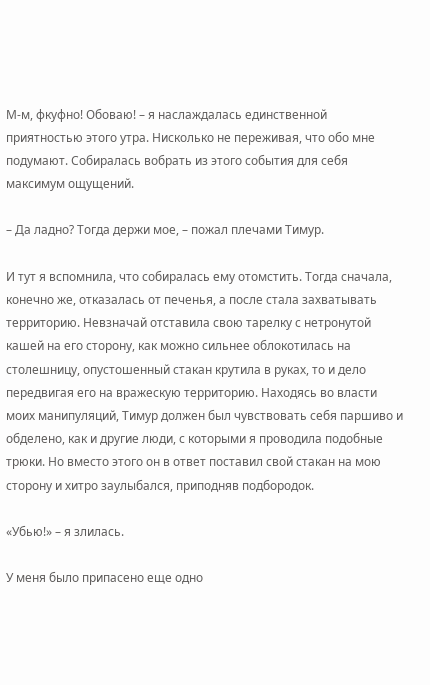М-м, фкуфно! Обоваю! – я наслаждалась единственной приятностью этого утра. Нисколько не переживая, что обо мне подумают. Собиралась вобрать из этого события для себя максимум ощущений.

– Да ладно? Тогда держи мое, – пожал плечами Тимур.

И тут я вспомнила, что собиралась ему отомстить. Тогда сначала, конечно же, отказалась от печенья, а после стала захватывать территорию. Невзначай отставила свою тарелку с нетронутой кашей на его сторону, как можно сильнее облокотилась на столешницу, опустошенный стакан крутила в руках, то и дело передвигая его на вражескую территорию. Находясь во власти моих манипуляций, Тимур должен был чувствовать себя паршиво и обделено, как и другие люди, с которыми я проводила подобные трюки. Но вместо этого он в ответ поставил свой стакан на мою сторону и хитро заулыбался, приподняв подбородок.

«Убью!» – я злилась.

У меня было припасено еще одно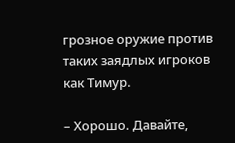грозное оружие против таких заядлых игроков как Тимур.

– Хорошо. Давайте,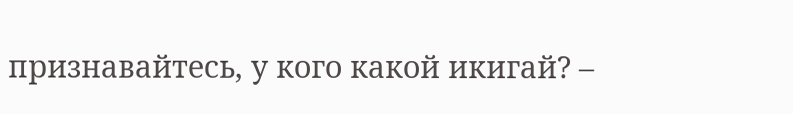признавайтесь, у кого какой икигай? –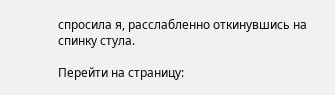спросила я, расслабленно откинувшись на спинку стула.

Перейти на страницу: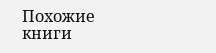Похожие книги